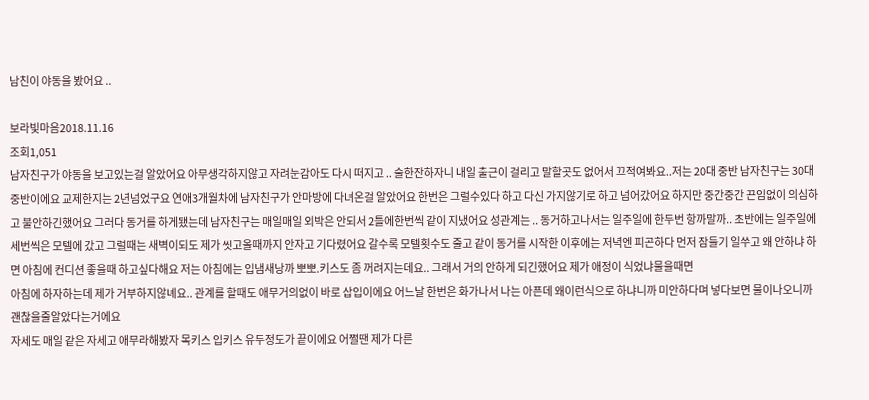남친이 야동을 봤어요 ..

보라빛마음2018.11.16
조회1,051
남자친구가 야동을 보고있는걸 알았어요 아무생각하지않고 자려눈감아도 다시 떠지고 .. 술한잔하자니 내일 출근이 걸리고 말할곳도 없어서 끄적여봐요..저는 20대 중반 남자친구는 30대중반이에요 교제한지는 2년넘었구요 연애3개월차에 남자친구가 안마방에 다녀온걸 알았어요 한번은 그럴수있다 하고 다신 가지않기로 하고 넘어갔어요 하지만 중간중간 끈임없이 의심하고 불안하긴했어요 그러다 동거를 하게됐는데 남자친구는 매일매일 외박은 안되서 2틀에한번씩 같이 지냈어요 성관계는 .. 동거하고나서는 일주일에 한두번 항까말까.. 초반에는 일주일에 세번씩은 모텔에 갔고 그럴때는 새벽이되도 제가 씻고올때까지 안자고 기다렸어요 갈수록 모텔횟수도 줄고 같이 동거를 시작한 이후에는 저녁엔 피곤하다 먼저 잠들기 일쑤고 왜 안하냐 하면 아침에 컨디션 좋을때 하고싶다해요 저는 아침에는 입냄새낭까 뽀뽀.키스도 좀 꺼려지는데요.. 그래서 거의 안하게 되긴했어요 제가 애정이 식었냐물을때면
아침에 하자하는데 제가 거부하지않녜요.. 관계를 할때도 애무거의없이 바로 삽입이에요 어느날 한번은 화가나서 나는 아픈데 왜이런식으로 하냐니까 미안하다며 넣다보면 물이나오니까 괜찮을줄알았다는거에요
자세도 매일 같은 자세고 애무라해봤자 목키스 입키스 유두정도가 끝이에요 어쩔땐 제가 다른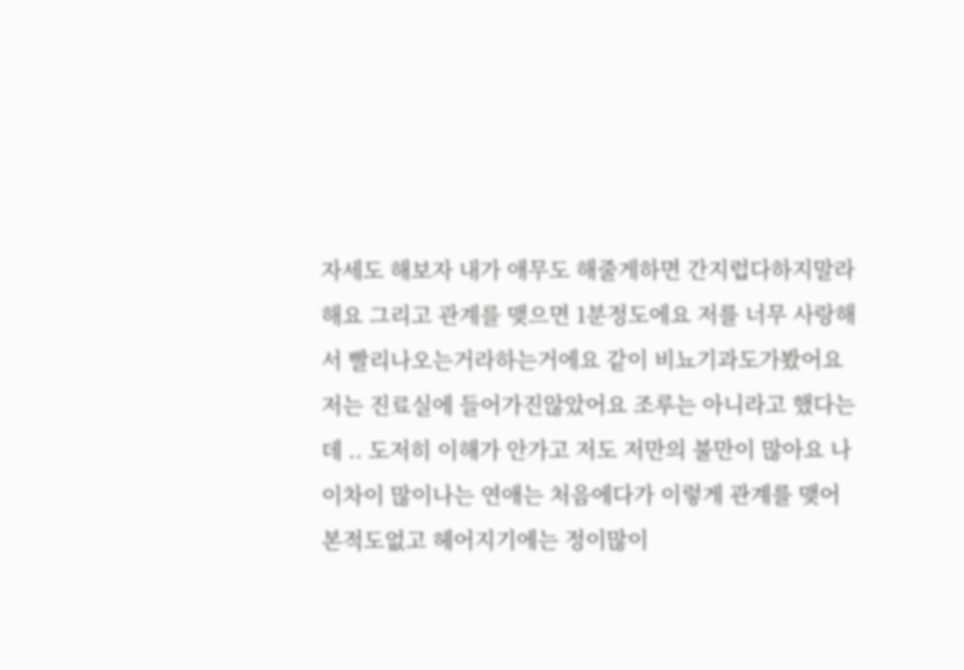자세도 해보자 내가 애무도 해줄게하면 간지럽다하지말라해요 그리고 관계를 맺으면 1분정도에요 저를 너무 사랑해서 빨리나오는거라하는거에요 같이 비뇨기과도가봤어요 저는 진료실에 들어가진않았어요 조루는 아니라고 했다는데 .. 도저히 이해가 안가고 저도 저만의 불만이 많아요 나이차이 많이나는 연애는 처음에다가 이렇게 관계를 맺어본적도없고 헤어지기에는 정이많이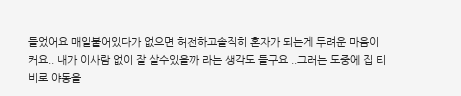들었어요 매일붙어있다가 없으면 허전하고솔직히 혼자가 되는게 두려운 마음이 커요.. 내가 이사람 없이 잘 살수있을까 라는 생각도 들구요 ..그러는 도중에 집 티비로 야동을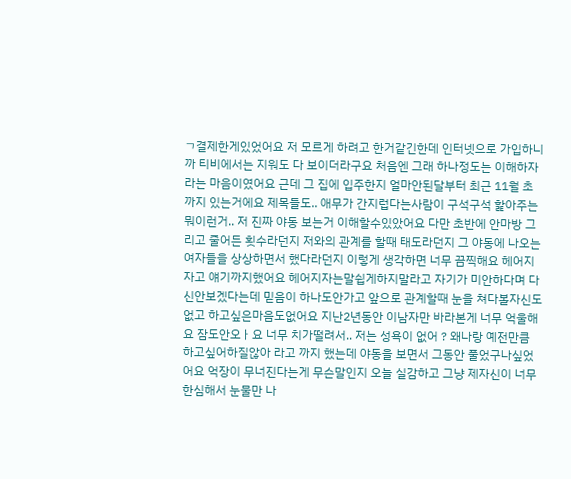ㄱ결제한게있었어요 저 모르게 하려고 한거같긴한데 인터넷으로 가입하니까 티비에서는 지워도 다 보이더라구요 처음엔 그래 하나정도는 이해하자라는 마음이였어요 근데 그 집에 입주한지 얼마안된달부터 최근 11월 초까지 있는거에요 제목들도.. 애무가 간지럽다는사람이 구석구석 핥아주는 뭐이런거.. 저 진짜 야동 보는거 이해할수있았어요 다만 초반에 안마방 그리고 줄어든 횟수라던지 저와의 관계를 할때 태도라던지 그 야동에 나오는 여자들을 상상하면서 했다라던지 이렇게 생각하면 너무 끔찍해요 헤어지자고 얘기까지했어요 헤어지자는말쉽게하지말라고 자기가 미안하다며 다신안보겠다는데 믿음이 하나도안가고 앞으로 관계할때 눈을 쳐다볼자신도없고 하고싶은마음도없어요 지난2년동안 이남자만 바라본게 너무 억울해요 잠도안오ㅏ요 너무 치가떨려서.. 저는 성욕이 없어 ? 왜나랑 예전만큼 하고싶어하질않아 라고 까지 했는데 야동을 보면서 그동안 풀었구나싶었어요 억장이 무너진다는게 무슨말인지 오늘 실감하고 그냥 제자신이 너무 한심해서 눈물만 나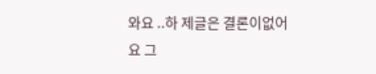와요 ..하 제글은 결론이없어요 그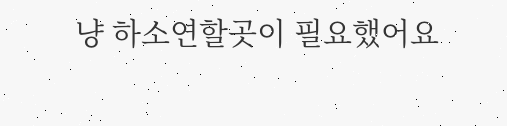냥 하소연할곳이 필요했어요